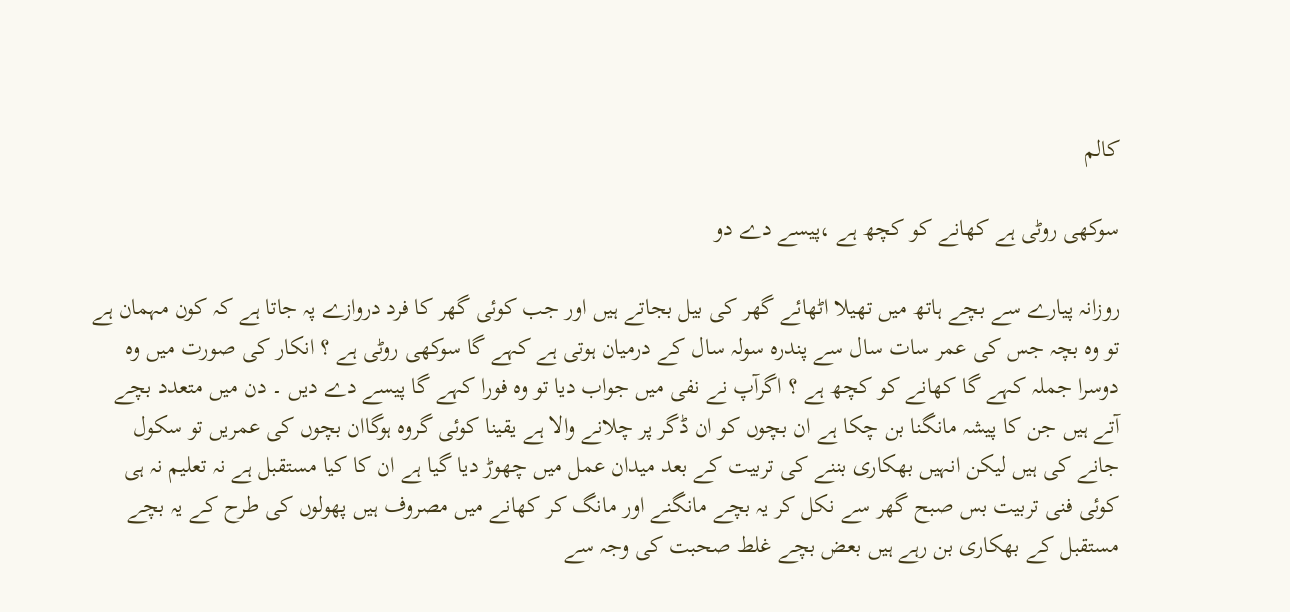کالم

سوکھی روٹی ہے کھانے کو کچھ ہے ،پیسے دے دو

روزانہ پیارے سے بچے ہاتھ میں تھیلا اٹھائے گھر کی بیل بجاتے ہیں اور جب کوئی گھر کا فرد دروازے پہ جاتا ہے کہ کون مہمان ہے تو وہ بچہ جس کی عمر سات سال سے پندرہ سولہ سال کے درمیان ہوتی ہے کہے گا سوکھی روٹی ہے ؟ انکار کی صورت میں وہ دوسرا جملہ کہے گا کھانے کو کچھ ہے ؟ اگرآپ نے نفی میں جواب دیا تو وہ فورا کہے گا پیسے دے دیں ۔ دن میں متعدد بچے آتے ہیں جن کا پیشہ مانگنا بن چکا ہے ان بچوں کو ان ڈگر پر چلانے والا ہے یقینا کوئی گروہ ہوگاان بچوں کی عمریں تو سکول جانے کی ہیں لیکن انہیں بھکاری بننے کی تربیت کے بعد میدان عمل میں چھوڑ دیا گیا ہے ان کا کیا مستقبل ہے نہ تعلیم نہ ہی کوئی فنی تربیت بس صبح گھر سے نکل کر یہ بچے مانگنے اور مانگ کر کھانے میں مصروف ہیں پھولوں کی طرح کے یہ بچے مستقبل کے بھکاری بن رہے ہیں بعض بچے غلط صحبت کی وجہ سے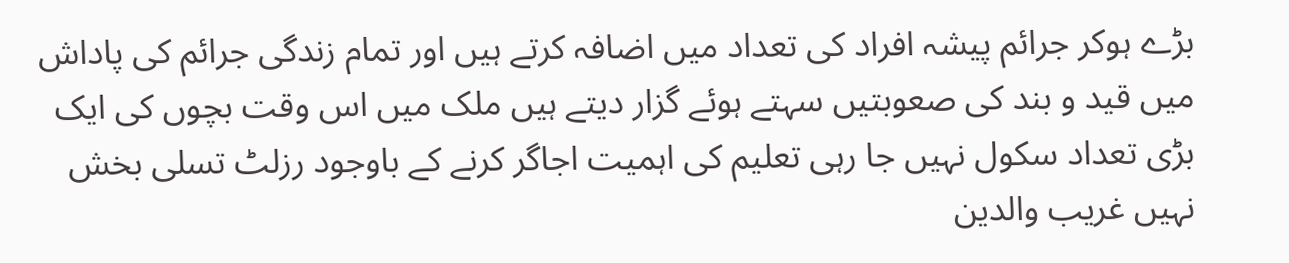بڑے ہوکر جرائم پیشہ افراد کی تعداد میں اضافہ کرتے ہیں اور تمام زندگی جرائم کی پاداش میں قید و بند کی صعوبتیں سہتے ہوئے گزار دیتے ہیں ملک میں اس وقت بچوں کی ایک بڑی تعداد سکول نہیں جا رہی تعلیم کی اہمیت اجاگر کرنے کے باوجود رزلٹ تسلی بخش نہیں غریب والدین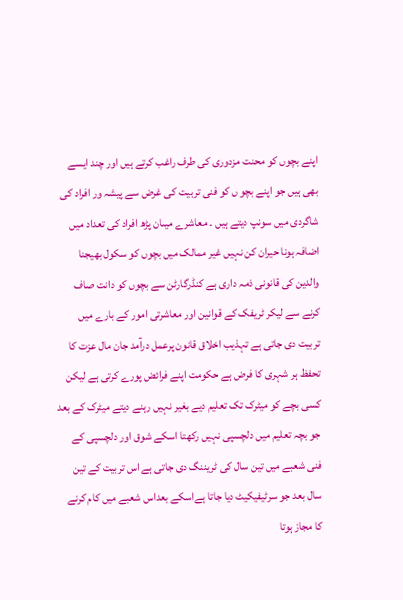اپنے بچوں کو محنت مزدوری کی طرف راغب کرتے ہیں اور چند ایسے بھی ہیں جو اپنے بچو ں کو فنی تربیت کی غرض سے پیشہ ور افراد کی شاگردی میں سونپ دیتے ہیں ۔ معاشرے میںان پڑھ افراد کی تعداد میں اضافہ ہونا حیران کن نہیں غیر ممالک میں بچوں کو سکول بھیجنا والدین کی قانونی ذمہ داری ہے کنڈرگارٹن سے بچوں کو دانت صاف کرنے سے لیکر ٹریفک کے قوانین اور معاشرتی امور کے بارے میں تربیت دی جاتی ہے تہذیب اخلاق قانون پرعمل درآمد جان مال عزت کا تحفظ ہر شہری کا فرض ہے حکومت اپنے فرائض پورے کرتی ہے لیکن کسی بچے کو میٹرک تک تعلیم دیے بغیر نہیں رہنے دیتے میٹرک کے بعد جو بچہ تعلیم میں دلچسپی نہیں رکھتا اسکے شوق اور دلچسپی کے فنی شعبے میں تین سال کی ٹریننگ دی جاتی ہے اس تربیت کے تین سال بعد جو سرٹیفیکیٹ دیا جاتا ہےاسکے بعداس شعبے میں کام کرنے کا مجاز ہوتا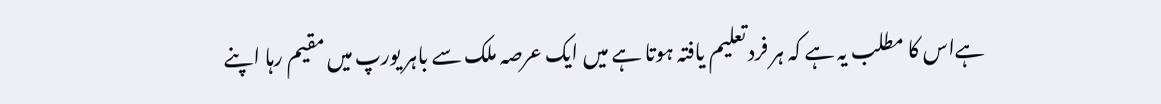ہےاس کا مطلب یہ ہے کہ ہر فرد تعلیم یافتہ ہوتا ہے میں ایک عرصہ ملک سے باہر یورپ میں مقیم رہا اپنے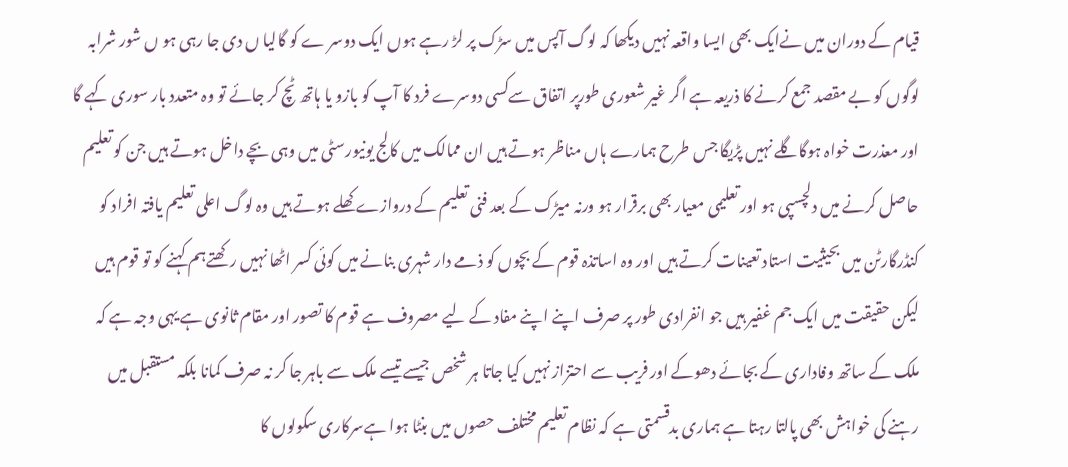قیام کے دوران میں نےایک بھی ایسا واقعہ نہیں دیکھا کہ لوگ آپس میں سڑک پر لڑ رہے ہوں ایک دوسر ے کو گالیا ں دی جا رہی ہو ں شور شرابہ لوگوں کو بے مقصد جمع کرنے کا ذریعہ ہے اگر غیر شعوری طورپر اتفاق سےکسی دوسرے فرد کا آپ کو بازو یا ہاتھ ٹچ کر جائے تو وہ متعدد بار سوری کہے گا اور معذرت خواہ ہوگاگلے نہیں پڑیگا جس طرح ہمارے ہاں مناظر ہوتے ہیں ان ممالک میں کالج یونیورسٹی میں وہی بچے داخل ہوتے ہیں جن کو تعلیم حاصل کرنے میں دلچسپی ہو اور تعلیمی معیار بھی برقرار ہو ورنہ میڑک کے بعد فنی تعلیم کے دروازے کھلے ہوتے ہیں وہ لوگ اعلی تعلیم یافتہ افراد کو کنڈرگارٹن میں بحیثیت استاد تعینات کرتے ہیں اور وہ اساتذہ قوم کے بچوں کو ذمے دار شہری بنانے میں کوئی کسر اٹھا نہیں رکھتےہم کہنے کو تو قوم ہیں لیکن حقیقت میں ایک جم غفیر ہیں جو انفرادی طور پر صرف اپنے اپنے مفاد کے لیے مصروف ہے قوم کا تصور اور مقام ثانوی ہے یہی وجہ ہے کہ ملک کے ساتھ وفاداری کے بجائے دھوکے اور فریب سے احتزاز نہیں کیا جاتا ہر شخص جیسے تیسے ملک سے باہر جا کر نہ صرف کمانا بلکہ مستقبل میں رہنے کی خواہش بھی پالتا رہتا ہے ہماری بدقسمتی ہے کہ نظام تعلیم مختلف حصوں میں بنٹا ہوا ہےسرکاری سکولوں کا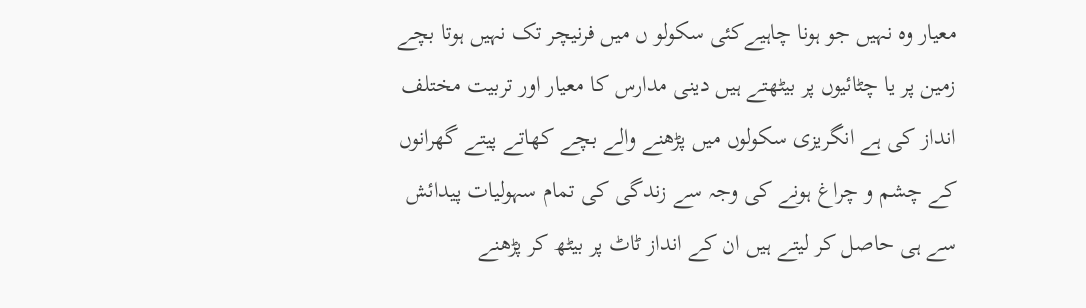معیار وہ نہیں جو ہونا چاہیےکئی سکولو ں میں فرنیچر تک نہیں ہوتا بچے زمین پر یا چٹائیوں پر بیٹھتے ہیں دینی مدارس کا معیار اور تربیت مختلف انداز کی ہے انگریزی سکولوں میں پڑھنے والے بچے کھاتے پیتے گھرانوں کے چشم و چراغ ہونے کی وجہ سے زندگی کی تمام سہولیات پیدائش سے ہی حاصل کر لیتے ہیں ان کے انداز ٹاٹ پر بیٹھ کر پڑھنے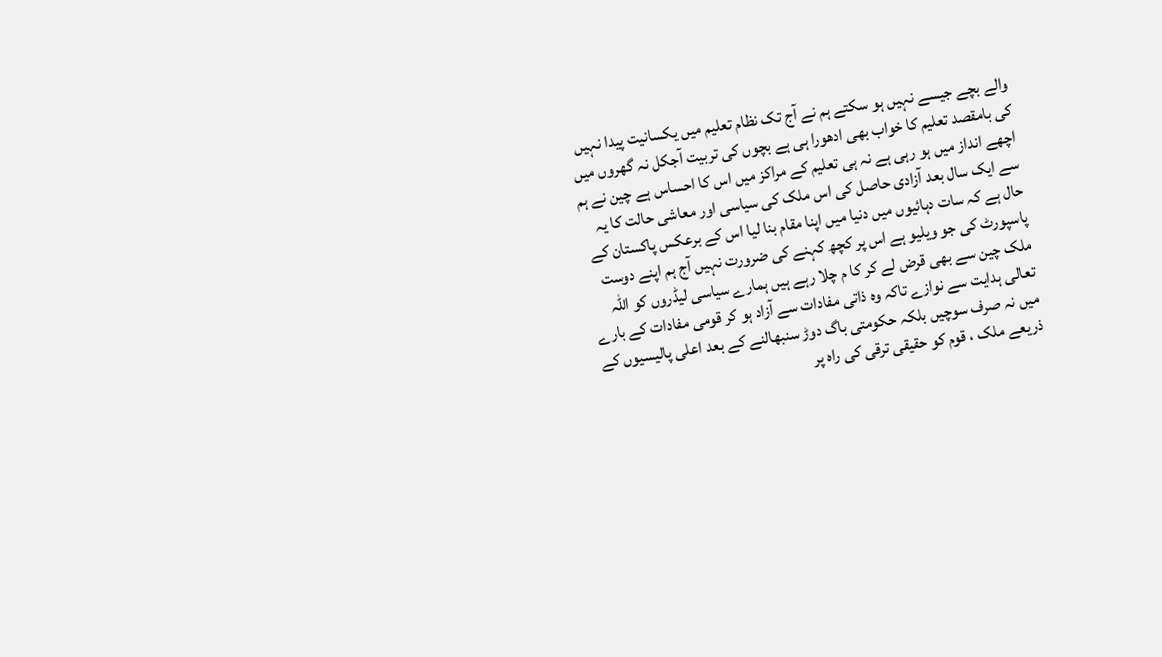والے بچے جیسے نہیں ہو سکتے ہم نے آج تک نظام تعلیم میں یکسانیت پیدا نہیں کی بامقصد تعلیم کا خواب بھی ادھورا ہی ہے بچوں کی تربیت آجکل نہ گھروں میں اچھے انداز میں ہو رہی ہے نہ ہی تعلیم کے مراکز میں اس کا احساس ہے چین نے ہم سے ایک سال بعد آزادی حاصل کی اس ملک کی سیاسی اور معاشی حالت کا یہ حال ہے کہ سات دہائیوں میں دنیا میں اپنا مقام بنا لیا اس کے برعکس پاکستان کے پاسپورٹ کی جو ویلیو ہے اس پر کچھ کہنے کی ضرورت نہیں آج ہم اپنے دوست ملک چین سے بھی قرض لے کر کا م چلا رہے ہیں ہمارے سیاسی لیڈروں کو اللہ تعالی ہدایت سے نوازے تاکہ وہ ذاتی مفادات سے آزاد ہو کر قومی مفادات کے بارے میں نہ صرف سوچیں بلکہ حکومتی باگ دوڑ سنبھالنے کے بعد اعلی پالیسیوں کے ذریعے ملک ، قوم کو حقیقی ترقی کی راہ پر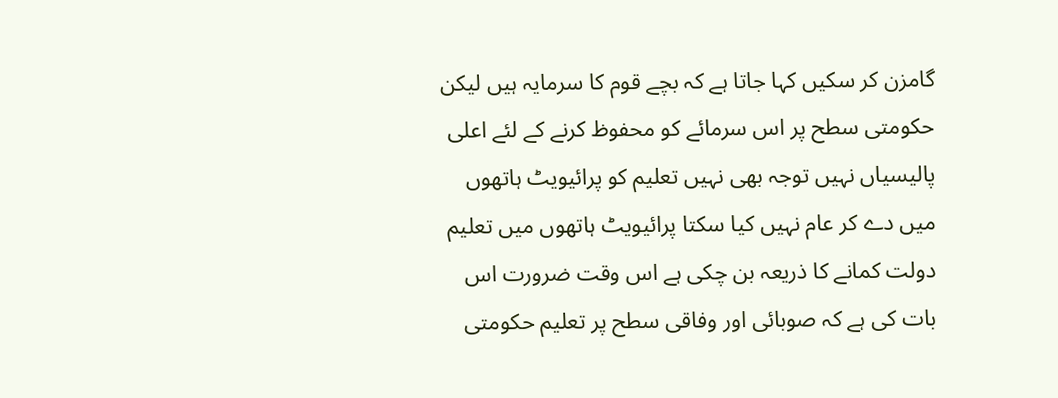گامزن کر سکیں کہا جاتا ہے کہ بچے قوم کا سرمایہ ہیں لیکن حکومتی سطح پر اس سرمائے کو محفوظ کرنے کے لئے اعلی پالیسیاں نہیں توجہ بھی نہیں تعلیم کو پرائیویٹ ہاتھوں میں دے کر عام نہیں کیا سکتا پرائیویٹ ہاتھوں میں تعلیم دولت کمانے کا ذریعہ بن چکی ہے اس وقت ضرورت اس بات کی ہے کہ صوبائی اور وفاقی سطح پر تعلیم حکومتی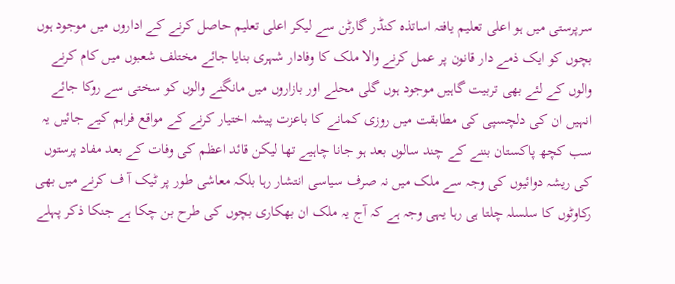سرپرستی میں ہو اعلی تعلیم یافتہ اساتذہ کنڈر گارٹن سے لیکر اعلی تعلیم حاصل کرنے کے اداروں میں موجود ہوں بچوں کو ایک ذمے دار قانون پر عمل کرنے والا ملک کا وفادار شہری بنایا جائے مختلف شعبوں میں کام کرنے والوں کے لئے بھی تربیت گاہیں موجود ہوں گلی محلے اور بازاروں میں مانگنے والوں کو سختی سے روکا جائے انہیں ان کی دلچسپی کی مطابقت میں روزی کمانے کا باعزت پیشہ اختیار کرنے کے مواقع فراہم کیے جائیں یہ سب کچھ پاکستان بننے کے چند سالوں بعد ہو جانا چاہیے تھا لیکن قائد اعظم کی وفات کے بعد مفاد پرستوں کی ریشہ دوائیوں کی وجہ سے ملک میں نہ صرف سیاسی انتشار رہا بلکہ معاشی طور پر ٹیک آ ف کرنے میں بھی رکاوٹوں کا سلسلہ چلتا ہی رہا یہی وجہ ہے کہ آج یہ ملک ان بھکاری بچوں کی طرح بن چکا ہے جنکا ذکر پہلے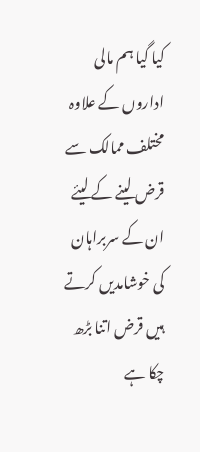کیا گیا ہم مالی اداروں کے علاوہ مختلف ممالک سے قرض لینے کے لیئے ان کے سربراہان کی خوشامدیں کرتے ہیں قرض اتنا بڑھ چکا ہے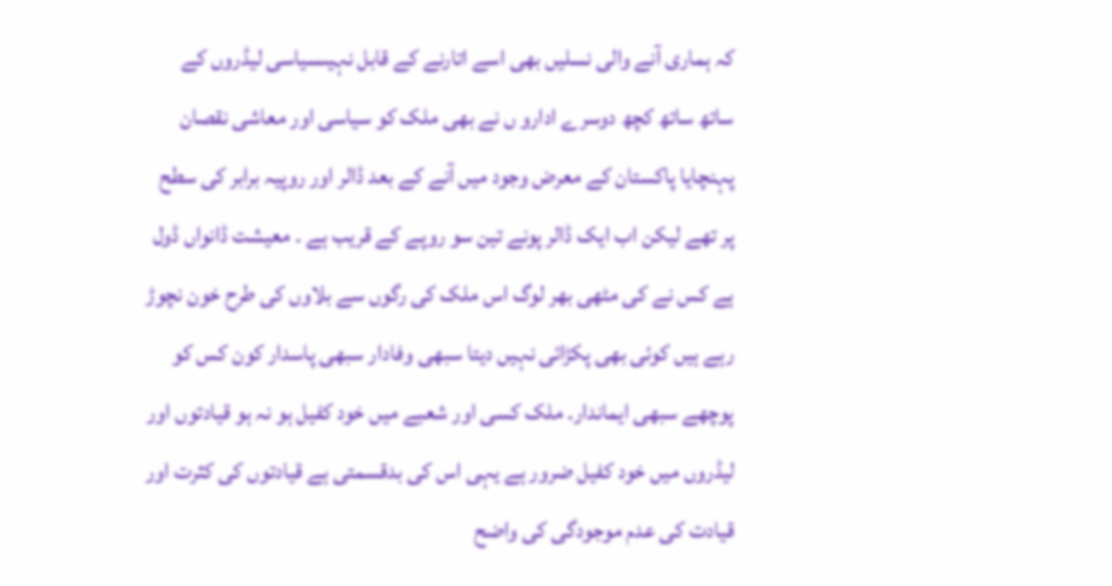کہ ہماری آنے والی نسلیں بھی اسے اتارنے کے قابل نہیںسیاسی لیڈروں کے ساتھ ساتھ کچھ دوسرے ادارو ں نے بھی ملک کو سیاسی اور معاشی نقصان پہنچایا پاکستان کے معرض وجود میں آنے کے بعد ڈالر اور روپیہ برابر کی سطح پر تھے لیکن اب ایک ڈالر پونے تین سو روپے کے قریب ہے ۔ معیشت ڈانواں ڈول ہے کس نے کی مٹھی بھر لوگ اس ملک کی رگوں سے بلاوں کی طرح خون نچوڑ رہے ہیں کوئی بھی پکڑائی نہیں دیتا سبھی وفادار سبھی پاسدار کون کس کو پوچھے سبھی ایماندار۔ ملک کسی اور شعبے میں خود کفیل ہو نہ ہو قیادتوں اور لیڈروں میں خود کفیل ضرور ہے یہی اس کی بدقسمتی ہے قیادتوں کی کثرت اور قیادت کی عدم موجودگی کی واضح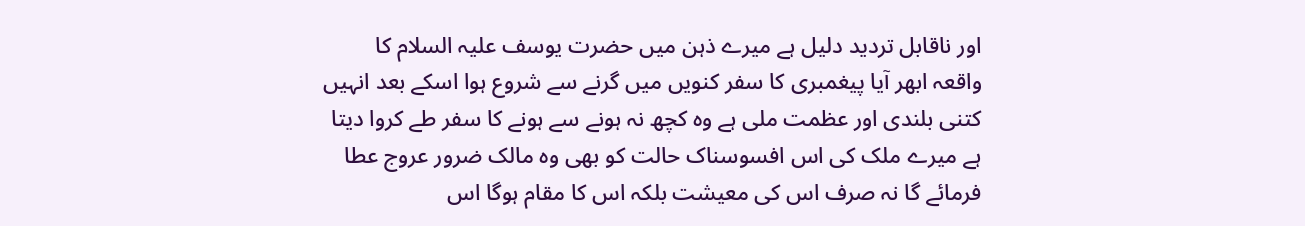اور ناقابل تردید دلیل ہے میرے ذہن میں حضرت یوسف علیہ السلام کا واقعہ ابھر آیا پیغمبری کا سفر کنویں میں گرنے سے شروع ہوا اسکے بعد انہیں کتنی بلندی اور عظمت ملی ہے وہ کچھ نہ ہونے سے ہونے کا سفر طے کروا دیتا ہے میرے ملک کی اس افسوسناک حالت کو بھی وہ مالک ضرور عروج عطا فرمائے گا نہ صرف اس کی معیشت بلکہ اس کا مقام ہوگا اس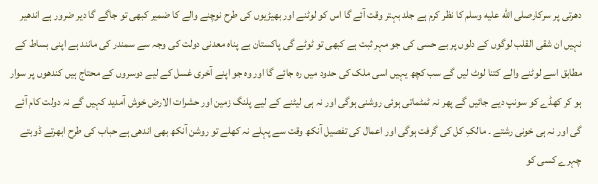دھرتی پر سرکارصلى الله عليه وسلم کا نظر کرم ہے جلد بہتر وقت آئے گا اس کو لوٹنے اور بھیڑیوں کی طرح نوچنے والے کا ضمیر کبھی تو جاگے گا دیر ضرور ہے اندھیر نہیں ان شقی القلب لوگوں کے دلوں پر بے حسی کی جو مہر ثبت ہے کبھی تو ٹوٹے گی پاکستان بے پناہ معدنی دولت کی وجہ سے سمندر کی مانند ہے اپنی بساط کے مطابق اسے لوٹنے والے کتنا لوٹ لیں گے سب کچھ یہیں اسی ملک کی حدود میں رہ جائے گا اور وہ جو اپنے آخری غسل کے لیے دوسروں کے محتاج ہیں کندھوں پر سوار ہو کر کھڈے کو سونپ دیے جائیں گے پھر نہ ٹمٹماتی ہوئی روشنی ہوگی اور نہ ہی لیٹنے کے لیے پلنگ زمین اور حشرات الارض خوش آمدید کہیں گے نہ دولت کام آئے گی اور نہ ہی خونی رشتے ۔ مالکِ کل کی گرفت ہوگی اور اعمال کی تفصیل آنکھ وقت سے پہلے نہ کھلے تو روشن آنکھ بھی اندھی ہے حباب کی طرح ابھرتے ڈوبتے چہرے کسی کو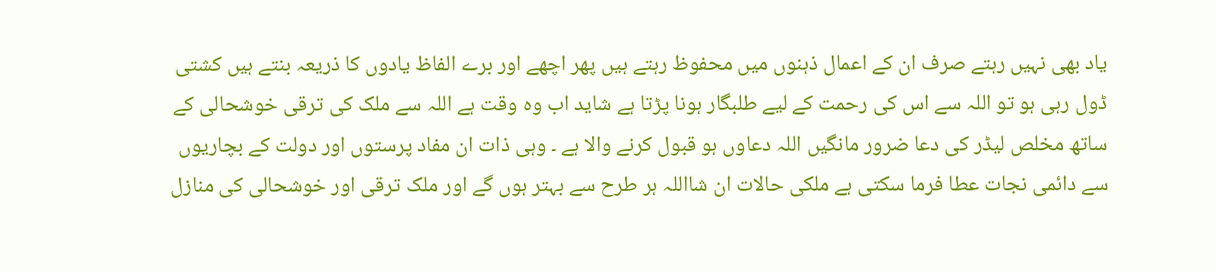یاد بھی نہیں رہتے صرف ان کے اعمال ذہنوں میں محفوظ رہتے ہیں پھر اچھے اور برے الفاظ یادوں کا ذریعہ بنتے ہیں کشتی ڈول رہی ہو تو اللہ سے اس کی رحمت کے لیے طلبگار ہونا پڑتا ہے شاید اب وہ وقت ہے اللہ سے ملک کی ترقی خوشحالی کے ساتھ مخلص لیڈر کی دعا ضرور مانگیں اللہ دعاوں ہو قبول کرنے والا ہے ۔ وہی ذات ان مفاد پرستوں اور دولت کے بچاریوں سے دائمی نجات عطا فرما سکتی ہے ملکی حالات ان شااللہ ہر طرح سے بہتر ہوں گے اور ملک ترقی اور خوشحالی کی منازل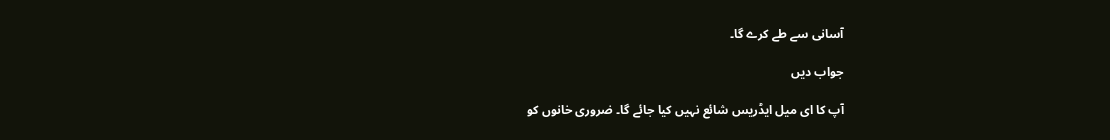آسانی سے طے کرے گا۔

جواب دیں

آپ کا ای میل ایڈریس شائع نہیں کیا جائے گا۔ ضروری خانوں کو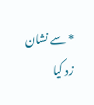* سے نشان زد کیا